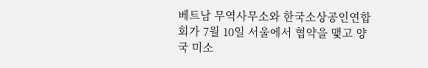베트남 무역사무소와 한국소상공인연합회가 7월 10일 서울에서 협약을 맺고 양국 미소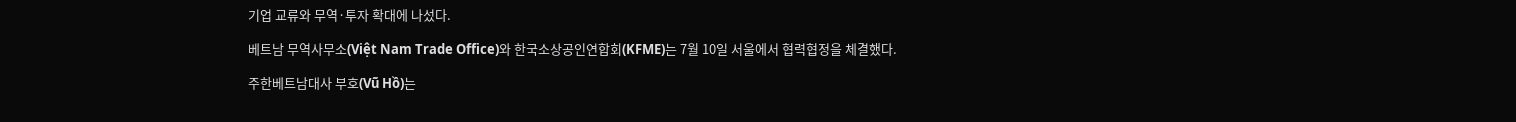기업 교류와 무역·투자 확대에 나섰다.

베트남 무역사무소(Việt Nam Trade Office)와 한국소상공인연합회(KFME)는 7월 10일 서울에서 협력협정을 체결했다.

주한베트남대사 부호(Vũ Hồ)는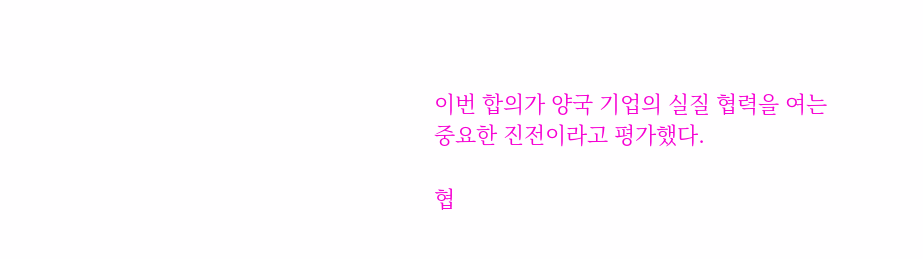이번 합의가 양국 기업의 실질 협력을 여는 중요한 진전이라고 평가했다.

협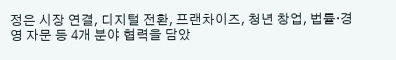정은 시장 연결, 디지털 전환, 프랜차이즈, 청년 창업, 법률·경영 자문 등 4개 분야 협력을 담았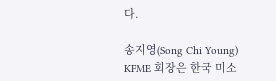다.

송지영(Song Chi Young) KFME 회장은 한국 미소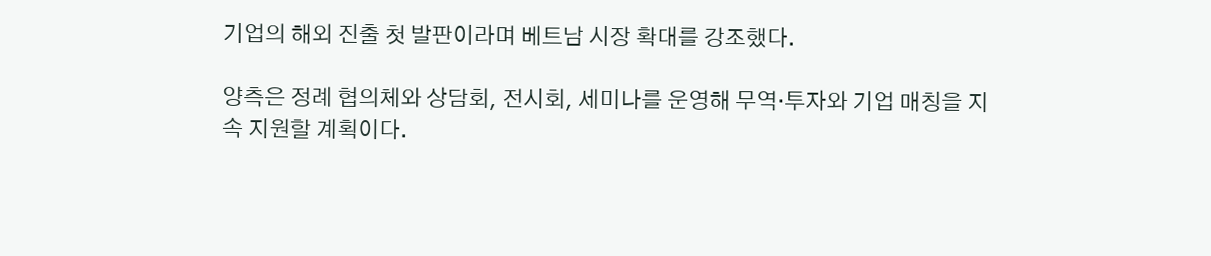기업의 해외 진출 첫 발판이라며 베트남 시장 확대를 강조했다.

양측은 정례 협의체와 상담회, 전시회, 세미나를 운영해 무역·투자와 기업 매칭을 지속 지원할 계획이다.